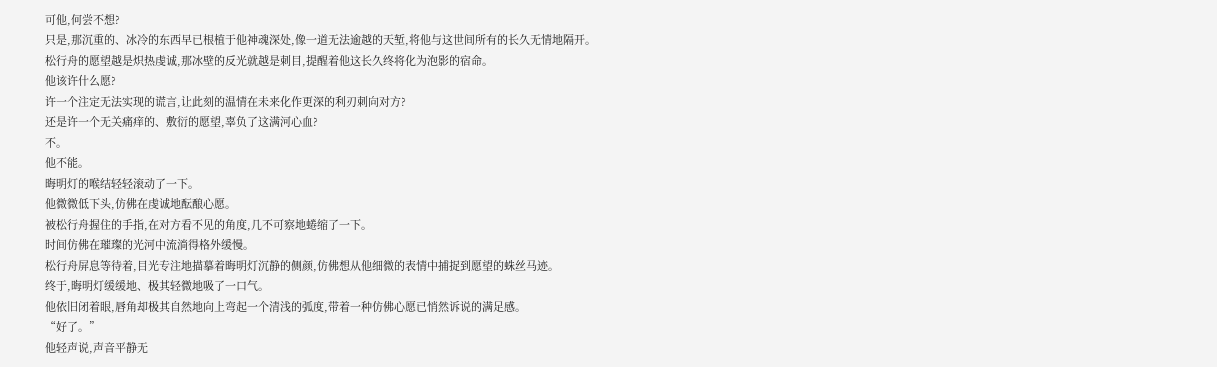可他,何尝不想?
只是,那沉重的、冰冷的东西早已根植于他神魂深处,像一道无法逾越的天堑,将他与这世间所有的长久无情地隔开。
松行舟的愿望越是炽热虔诚,那冰壁的反光就越是刺目,提醒着他这长久终将化为泡影的宿命。
他该许什么愿?
许一个注定无法实现的谎言,让此刻的温情在未来化作更深的利刃刺向对方?
还是许一个无关痛痒的、敷衍的愿望,辜负了这满河心血?
不。
他不能。
晦明灯的喉结轻轻滚动了一下。
他微微低下头,仿佛在虔诚地酝酿心愿。
被松行舟握住的手指,在对方看不见的角度,几不可察地蜷缩了一下。
时间仿佛在璀璨的光河中流淌得格外缓慢。
松行舟屏息等待着,目光专注地描摹着晦明灯沉静的侧颜,仿佛想从他细微的表情中捕捉到愿望的蛛丝马迹。
终于,晦明灯缓缓地、极其轻微地吸了一口气。
他依旧闭着眼,唇角却极其自然地向上弯起一个清浅的弧度,带着一种仿佛心愿已悄然诉说的满足感。
“好了。”
他轻声说,声音平静无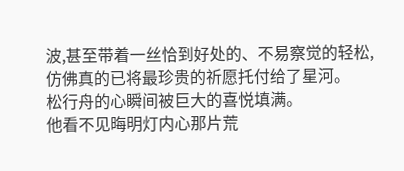波,甚至带着一丝恰到好处的、不易察觉的轻松,仿佛真的已将最珍贵的祈愿托付给了星河。
松行舟的心瞬间被巨大的喜悦填满。
他看不见晦明灯内心那片荒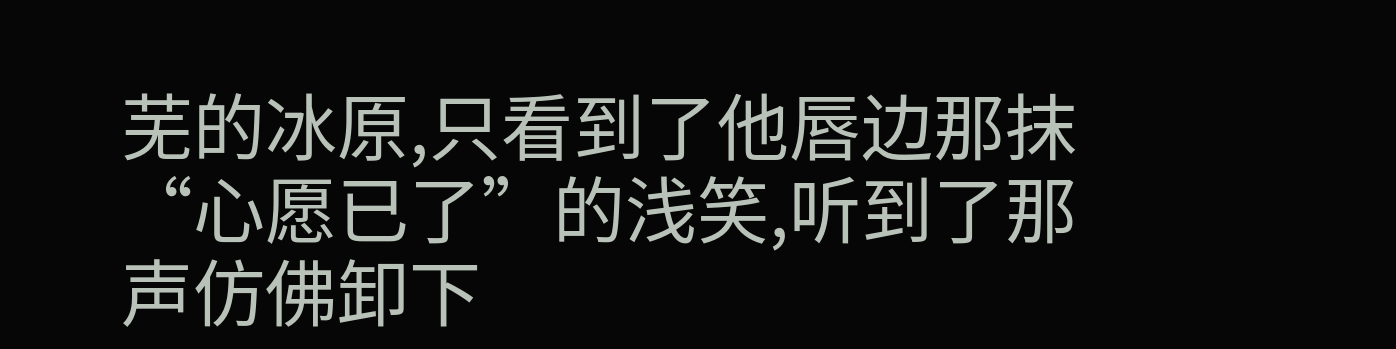芜的冰原,只看到了他唇边那抹“心愿已了”的浅笑,听到了那声仿佛卸下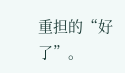重担的“好了”。